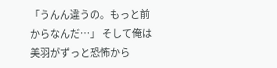「うんん違うの。もっと前からなんだ…」 そして俺は美羽がずっと恐怖から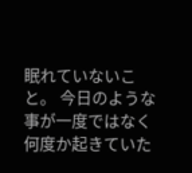眠れていないこと。 今日のような事が一度ではなく何度か起きていた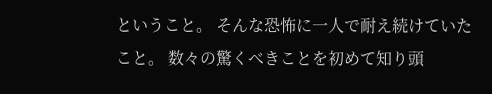ということ。 そんな恐怖に一人で耐え続けていたこと。 数々の驚くべきことを初めて知り頭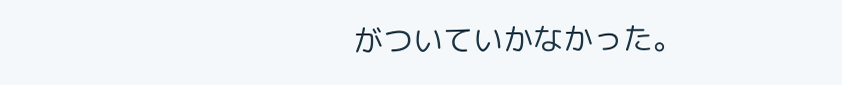がついていかなかった。